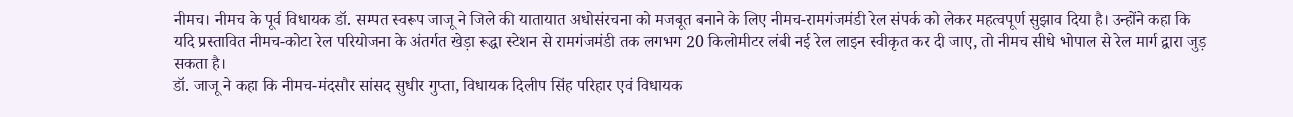नीमच। नीमच के पूर्व विधायक डॉ. सम्पत स्वरूप जाजू ने जिले की यातायात अधोसंरचना को मजबूत बनाने के लिए नीमच-रामगंजमंडी रेल संपर्क को लेकर महत्वपूर्ण सुझाव दिया है। उन्होंने कहा कि यदि प्रस्तावित नीमच-कोटा रेल परियोजना के अंतर्गत खेड़ा रूद्धा स्टेशन से रामगंजमंडी तक लगभग 20 किलोमीटर लंबी नई रेल लाइन स्वीकृत कर दी जाए, तो नीमच सीधे भोपाल से रेल मार्ग द्वारा जुड़ सकता है।
डॉ. जाजू ने कहा कि नीमच-मंदसौर सांसद सुधीर गुप्ता, विधायक दिलीप सिंह परिहार एवं विधायक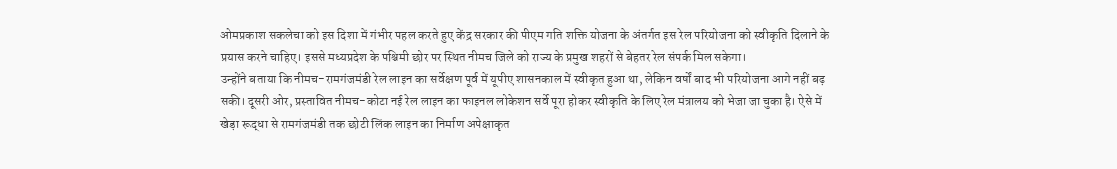ओमप्रकाश सकलेचा को इस दिशा में गंभीर पहल करते हुए केंद्र सरकार की पीएम गति शक्ति योजना के अंतर्गत इस रेल परियोजना को स्वीकृति दिलाने के प्रयास करने चाहिए। इससे मध्यप्रदेश के पश्चिमी छोर पर स्थित नीमच जिले को राज्य के प्रमुख शहरों से बेहतर रेल संपर्क मिल सकेगा।
उन्होंने बताया कि नीमच-रामगंजमंडी रेल लाइन का सर्वेक्षण पूर्व में यूपीए शासनकाल में स्वीकृत हुआ था, लेकिन वर्षों बाद भी परियोजना आगे नहीं बढ़ सकी। दूसरी ओर, प्रस्तावित नीमच-कोटा नई रेल लाइन का फाइनल लोकेशन सर्वे पूरा होकर स्वीकृति के लिए रेल मंत्रालय को भेजा जा चुका है। ऐसे में खेड़ा रूद्धा से रामगंजमंडी तक छोटी लिंक लाइन का निर्माण अपेक्षाकृत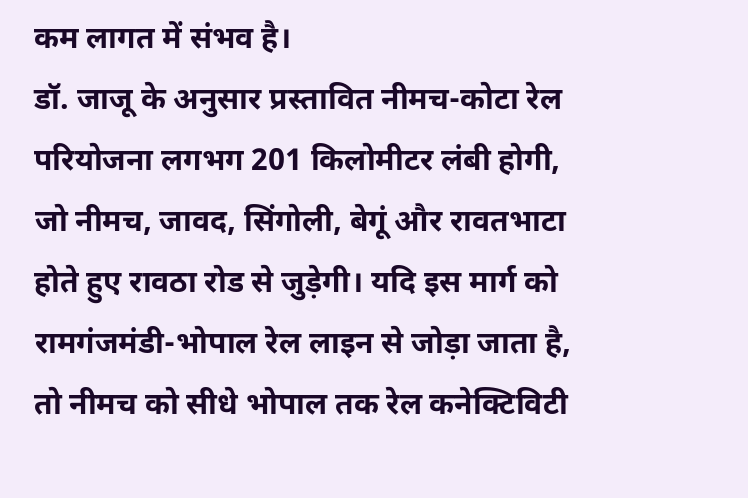कम लागत में संभव है।
डॉ. जाजू के अनुसार प्रस्तावित नीमच-कोटा रेल परियोजना लगभग 201 किलोमीटर लंबी होगी, जो नीमच, जावद, सिंगोली, बेगूं और रावतभाटा होते हुए रावठा रोड से जुड़ेगी। यदि इस मार्ग को रामगंजमंडी-भोपाल रेल लाइन से जोड़ा जाता है, तो नीमच को सीधे भोपाल तक रेल कनेक्टिविटी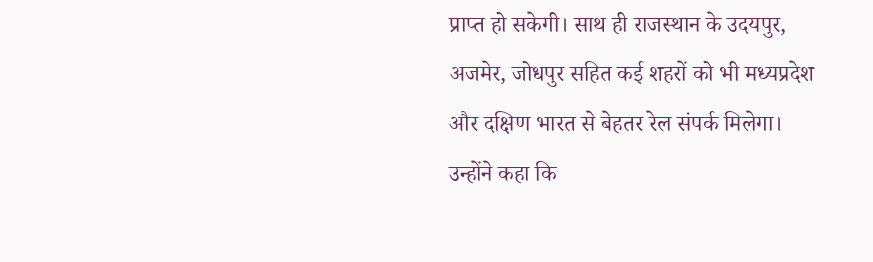प्राप्त हो सकेगी। साथ ही राजस्थान के उदयपुर, अजमेर, जोधपुर सहित कई शहरों को भी मध्यप्रदेश और दक्षिण भारत से बेहतर रेल संपर्क मिलेगा।
उन्होंने कहा कि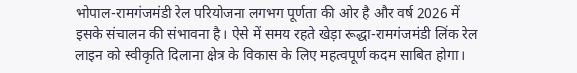भोपाल-रामगंजमंडी रेल परियोजना लगभग पूर्णता की ओर है और वर्ष 2026 में इसके संचालन की संभावना है। ऐसे में समय रहते खेड़ा रूद्धा-रामगंजमंडी लिंक रेल लाइन को स्वीकृति दिलाना क्षेत्र के विकास के लिए महत्वपूर्ण कदम साबित होगा।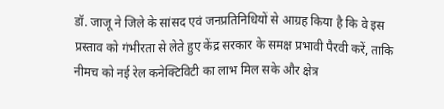डॉ. जाजू ने जिले के सांसद एवं जनप्रतिनिधियों से आग्रह किया है कि वे इस प्रस्ताव को गंभीरता से लेते हुए केंद्र सरकार के समक्ष प्रभावी पैरवी करें, ताकि नीमच को नई रेल कनेक्टिविटी का लाभ मिल सके और क्षेत्र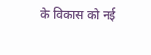के विकास को नई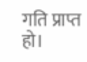गति प्राप्त हो।